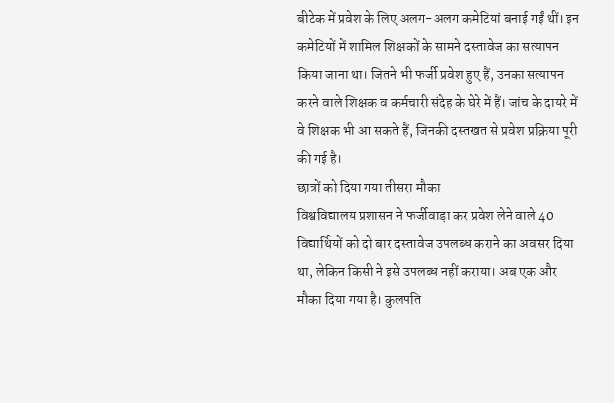बीटेक में प्रवेश के लिए अलग-अलग कमेटियां बनाई गईं थीं। इन कमेटियों में शामिल शिक्षकों के सामने दस्तावेज का सत्यापन किया जाना था। जितने भी फर्जी प्रवेश हुए हैं, उनका सत्यापन करने वाले शिक्षक व कर्मचारी संदेह के घेरे में हैं। जांच के दायरे में वे शिक्षक भी आ सकते हैं, जिनकी दस्तखत से प्रवेश प्रक्रिया पूरी की गई है।
छात्रों को दिया गया तीसरा मौका
विश्वविद्यालय प्रशासन ने फर्जीवाड़ा कर प्रवेश लेने वाले 40 विद्यार्थियों को दो बार दस्तावेज उपलब्ध कराने का अवसर दिया था, लेकिन किसी ने इसे उपलब्ध नहीं कराया। अब एक और मौका दिया गया है। कुलपति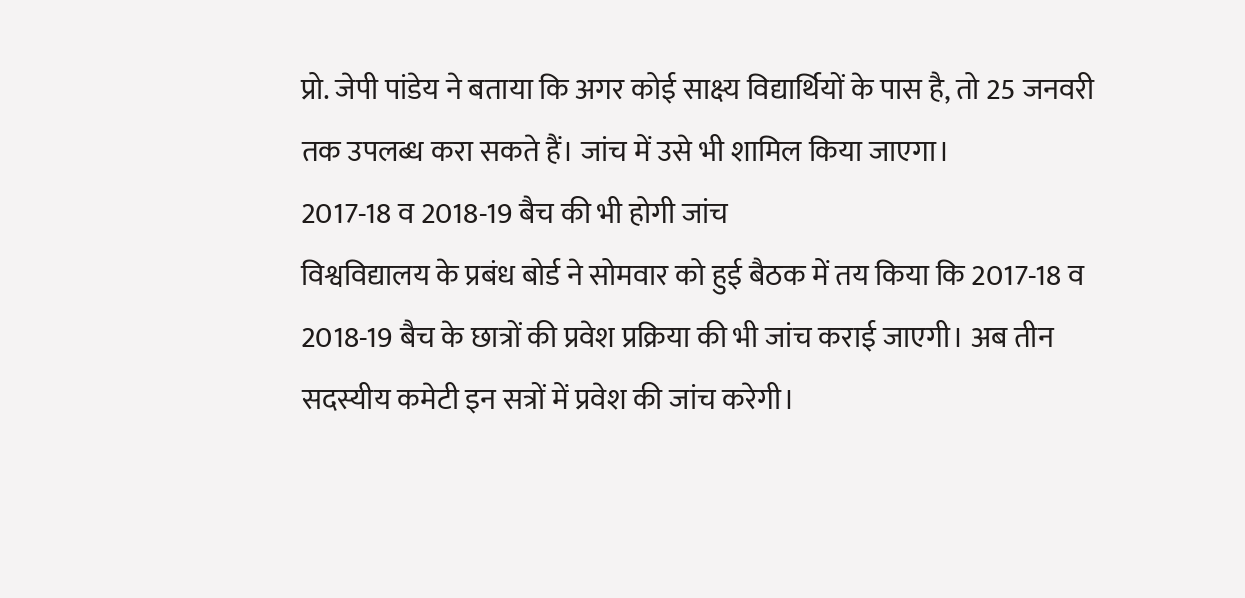प्रो. जेपी पांडेय ने बताया कि अगर कोई साक्ष्य विद्यार्थियों के पास है, तो 25 जनवरी तक उपलब्ध करा सकते हैं। जांच में उसे भी शामिल किया जाएगा।
2017-18 व 2018-19 बैच की भी होगी जांच
विश्वविद्यालय के प्रबंध बोर्ड ने सोमवार को हुई बैठक में तय किया कि 2017-18 व 2018-19 बैच के छात्रों की प्रवेश प्रक्रिया की भी जांच कराई जाएगी। अब तीन सदस्यीय कमेटी इन सत्रों में प्रवेश की जांच करेगी।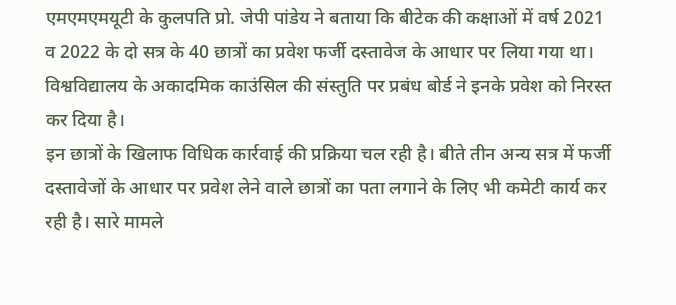एमएमएमयूटी के कुलपति प्रो. जेपी पांडेय ने बताया कि बीटेक की कक्षाओं में वर्ष 2021 व 2022 के दो सत्र के 40 छात्रों का प्रवेश फर्जी दस्तावेज के आधार पर लिया गया था। विश्वविद्यालय के अकादमिक काउंसिल की संस्तुति पर प्रबंध बोर्ड ने इनके प्रवेश को निरस्त कर दिया है।
इन छात्रों के खिलाफ विधिक कार्रवाई की प्रक्रिया चल रही है। बीते तीन अन्य सत्र में फर्जी दस्तावेजों के आधार पर प्रवेश लेने वाले छात्रों का पता लगाने के लिए भी कमेटी कार्य कर रही है। सारे मामले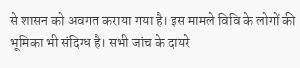से शासन को अवगत कराया गया है। इस मामले विवि के लोगों की भूमिका भी संदिग्ध है। सभी जांच के दायरे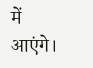में आएंगे।